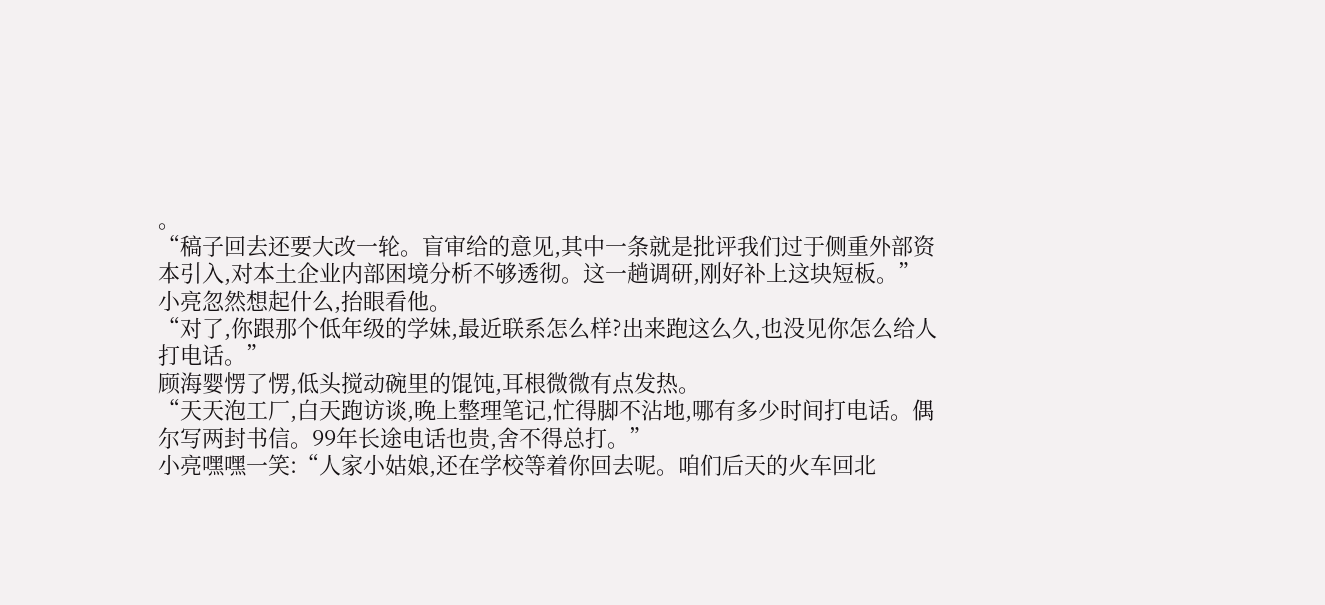。
“稿子回去还要大改一轮。盲审给的意见,其中一条就是批评我们过于侧重外部资本引入,对本土企业内部困境分析不够透彻。这一趟调研,刚好补上这块短板。”
小亮忽然想起什么,抬眼看他。
“对了,你跟那个低年级的学妹,最近联系怎么样?出来跑这么久,也没见你怎么给人打电话。”
顾海婴愣了愣,低头搅动碗里的馄饨,耳根微微有点发热。
“天天泡工厂,白天跑访谈,晚上整理笔记,忙得脚不沾地,哪有多少时间打电话。偶尔写两封书信。99年长途电话也贵,舍不得总打。”
小亮嘿嘿一笑:“人家小姑娘,还在学校等着你回去呢。咱们后天的火车回北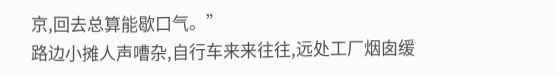京,回去总算能歇口气。”
路边小摊人声嘈杂,自行车来来往往,远处工厂烟囱缓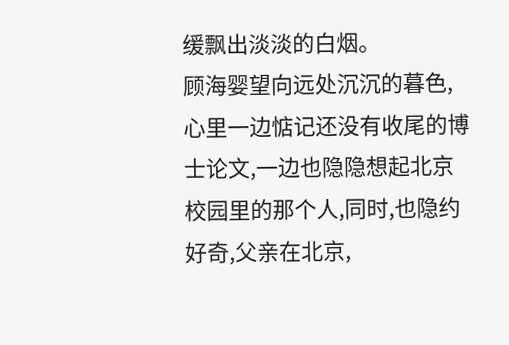缓飘出淡淡的白烟。
顾海婴望向远处沉沉的暮色,心里一边惦记还没有收尾的博士论文,一边也隐隐想起北京校园里的那个人,同时,也隐约好奇,父亲在北京,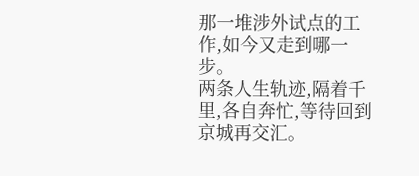那一堆涉外试点的工作,如今又走到哪一步。
两条人生轨迹,隔着千里,各自奔忙,等待回到京城再交汇。